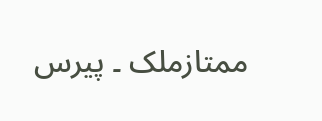ممتازملک ۔ پیرس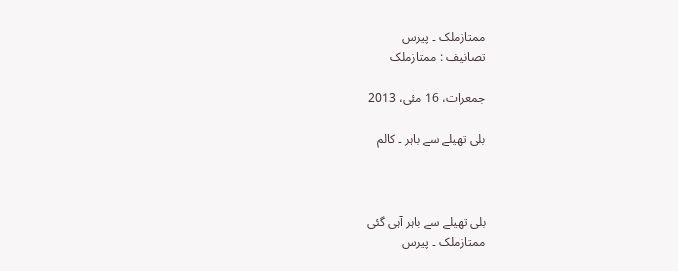ممتازملک ۔ پیرس
تصانیف : ممتازملک

جمعرات، 16 مئی، 2013

بلی تھیلے سے باہر ۔ کالم



بلی تھیلے سے باہر آہی گئی
ممتازملک ۔ پیرس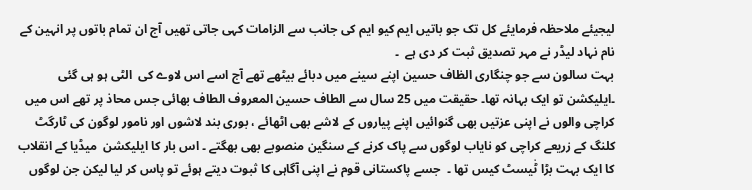لیجیئے ملاحظہ فرمایئے کل تک جو باتیں ایم کیو ایم کی جانب سے الزامات کہی جاتی تھیں آج ان تمام باتوں پر انہین کے نام نہاد لیڈر نے مہر تصدیق ثبت کر دی ہے  ۔
بہت سالون سے جو چنگاری الظاف حسین اپنے سینے میں دبائے بیٹھے تھے آج اسے اس لاوے کی  الٹی ہو ہی گئی ۔ایلیکشن تو ایک بہانہ تھا۔ حقیقت میں 25 سال سے الطاف حسین المعروف الطاف بھائی جس محاذ پر تھے اس میں کراچی والوں نے اپنی عزتیں بھی گنوائیں اپنے پیاروں کے لاشے بھی اٹھائے ، بوری بند لاشوں اور نامور لوگون کی ٹارگٹ کلنگ کے زریعے کراچی کو نایاب لوگوں سے پاک کرنے کے سنگین منصوبے بھی بھگتے ۔ اس بار کا ایلیکشن  میڈیا کے انقلاب کا ایک بہت بڑا ٹٰیسٹ کیس تھا ۔  جسے پاکستانی قوم نے اپنی آگاہی کا ثبوت دیتے ہوئے تو پاس کر لیا لیکن جن لوگوں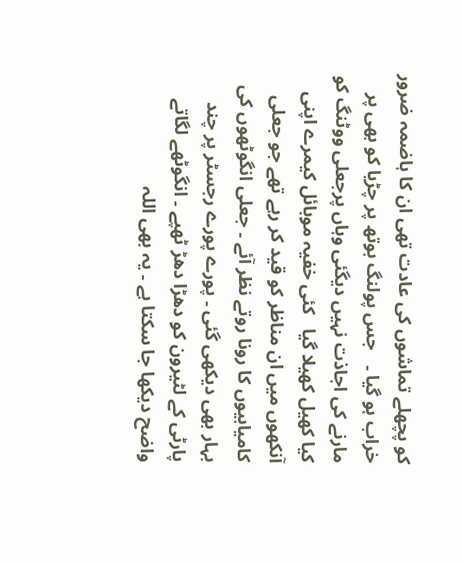کو پچھلے تماشوں کی عادت تھی ان کا ہاضمہ ضرور خراب ہو گیا ۔   جس پولنگ بوتھ پر چڑیا کو بھی پر مارنے کی اجاذت نہیں دیگئی وہاں پرجعلی ووٹنگ کو کیا کھیل کھیلا گیا   کئی خفیہ موبائل کیمرے اپنی آنکھوں میں ان مناظر کو قید کر رہے تھے جو جعلی کامیابیوں کا رونا روتے نظر آئے ۔ جعلی انگوٹھوں کی بہار بھی دیکھی گئی ۔ پورے پورے رجسٹر پر چند پارٹی کے لٹیرون کو دھڑا دھڑ ٹھپے ۔ انگوٹھے لگاتے واضح دیکھا جا سکتا ہے ۔ یہ بھی اللہ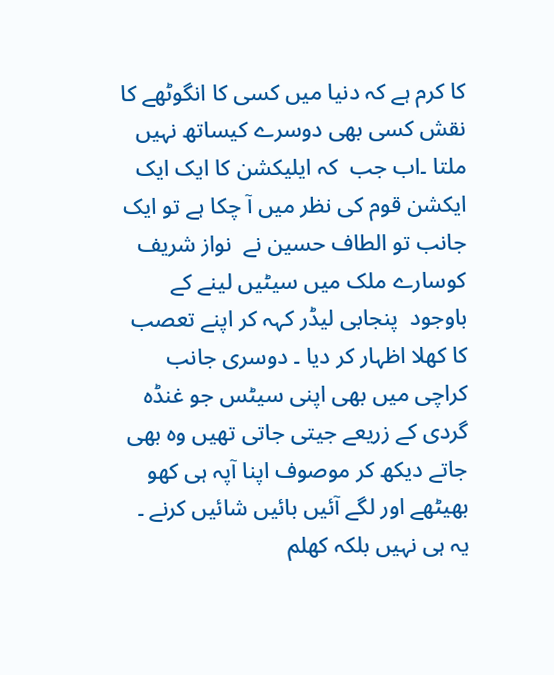کا کرم ہے کہ دنیا میں کسی کا انگوٹھے کا نقش کسی بھی دوسرے کیساتھ نہیں ملتا ۔اب جب  کہ ایلیکشن کا ایک ایک ایکشن قوم کی نظر میں آ چکا ہے تو ایک جانب تو الطاف حسین نے  نواز شریف کوسارے ملک میں سیٹیں لینے کے باوجود  پنجابی لیڈر کہہ کر اپنے تعصب کا کھلا اظہار کر دیا ۔ دوسری جانب کراچی میں بھی اپنی سیٹس جو غنڈہ گردی کے زریعے جیتی جاتی تھیں وہ بھی جاتے دیکھ کر موصوف اپنا آپہ ہی کھو بھیٹھے اور لگے آئیں بائیں شائیں کرنے ۔ یہ ہی نہیں بلکہ کھلم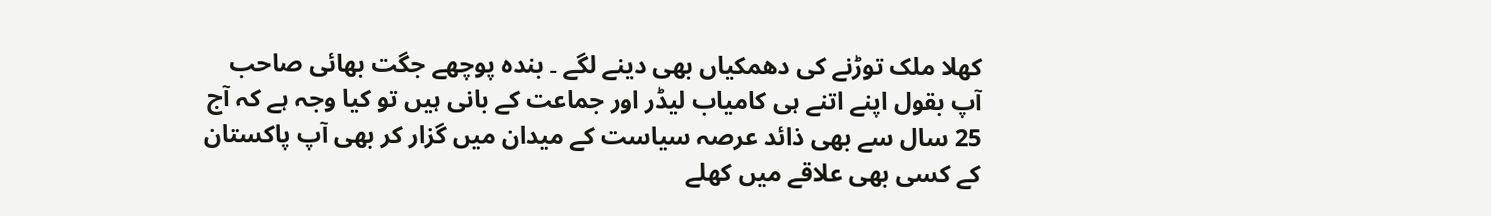کھلا ملک توڑنے کی دھمکیاں بھی دینے لگے ۔ بندہ پوچھے جگت بھائی صاحب  آپ بقول اپنے اتنے ہی کامیاب لیڈر اور جماعت کے بانی ہیں تو کیا وجہ ہے کہ آج 25 سال سے بھی ذائد عرصہ سیاست کے میدان میں گزار کر بھی آپ پاکستان کے کسی بھی علاقے میں کھلے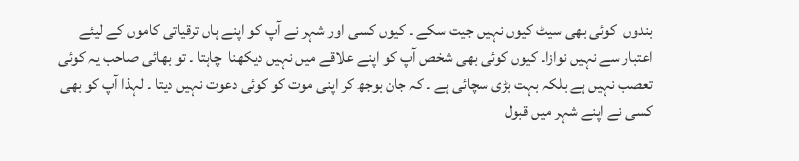بندوں  کوئی بھی سیٹ کیوں نہیں جیت سکے ۔ کیوں کسی اور شہر نے آپ کو اپنے ہاں ترقیاتی کاموں کے لیئے اعتبار سے نہیں نوازا۔ کیوں کوئی بھی شخص آپ کو اپنے علاقے میں نہیں دیکھنا  چاہتا ۔ تو بھائی صاحب یہ کوئی تعصب نہیں ہے بلکہ بہت بڑی سچائی ہے ۔ کہ جان بوجھ کر اپنی موت کو کوئی دعوت نہیں دیتا ۔ لہذا آپ کو بھی کسی نے اپنے شہر میں قبول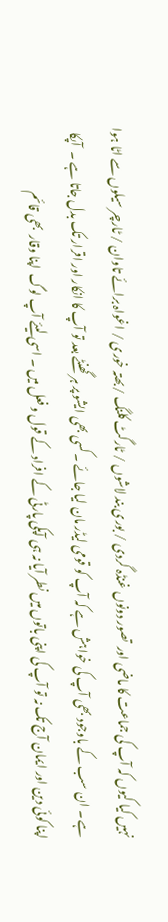نہیں کیا کیوں کہ آپ کی جماعت کا ماضی اور  تصور دونوں غنڈہ گردی / بوری بند لاشوں / ٹارگٹ کلنگ /بھتہ خوری / اغواہ برائے تاوان / ٹارچر سیلوں سے اٹا ہوا ہے ۔ ان سب کے باوجود بھی آپ کی خواہش ہے کہ آپ کو قومی لیڈر مان لیا جائے ۔کسی بھی ایشو پر ہر گھنٹے بعد تو آپ کا انکار اور اقرار تک بدل جاتا ہے ۔  آپکا اپنا کوئی دین اور ایمان آج تک نہ تو آپ کی اپنی باتوں میں نطر آیا نہ ہی آپکی پارٹی کے افراد کے قول و فعل میں ۔ اسی لیئے آپ لوگ  اپنا وقار  بھی قائم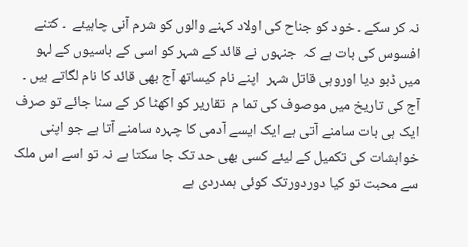نہ کر سکے ۔ خود کو جناح کی اولاد کہنے والوں کو شرم آنی چاہیئے  ۔ کتنے افسوس کی بات ہے کہ  جنہوں نے قائد کے شہر کو اسی کے باسیوں کے لہو میں ڈبو دیا اوروہی قاتل شہر  اپنے نام کیساتھ آج بھی قائد کا نام لگاتے ہیں ۔ آج کی تاریخ میں موصوف کی تما م  تقاریر کو اکھٹا کر کے سنا جائے تو صرف ایک ہی بات سامنے آتی ہے ایک ایسے آدمی کا چہرہ سامنے آتا ہے جو اپنی خواہشات کی تکمیل کے لیئے کسی بھی حد تک جا سکتا ہے نہ تو اسے اس ملک سے محبت تو کیا دوردورتک کوئی ہمدردی ہے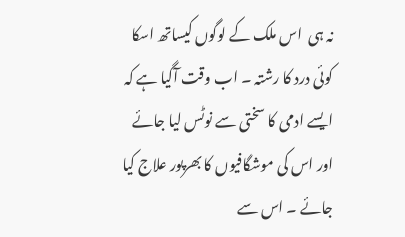نہ ہی  اس ملک کے لوگوں کیساتھ اسکا کوئی درد کا رشتہ ۔ اب وقت آگیا ہے کہ ایسے ادمی کا سختی سے نوٹس لیا جائے اور اس کی موشگافیوں کا بھرپور علاج کیا جائے ۔ اس سے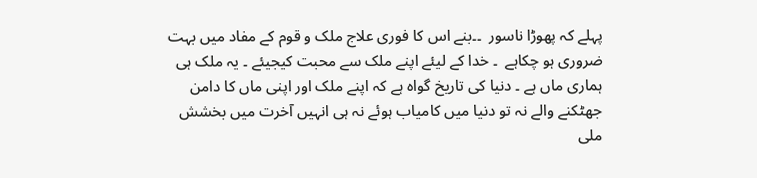پہلے کہ پھوڑا ناسور  ۔۔بنے اس کا فوری علاج ملک و قوم کے مفاد میں بہت ضروری ہو چکاہے  ۔ خدا کے لیئے اپنے ملک سے محبت کیجیئے ۔ یہ ملک ہی ہماری ماں ہے ۔ دنیا کی تاریخ گواہ ہے کہ اپنے ملک اور اپنی ماں کا دامن جھٹکنے والے نہ تو دنیا میں کامیاب ہوئے نہ ہی انہیں آخرت میں بخشش ملی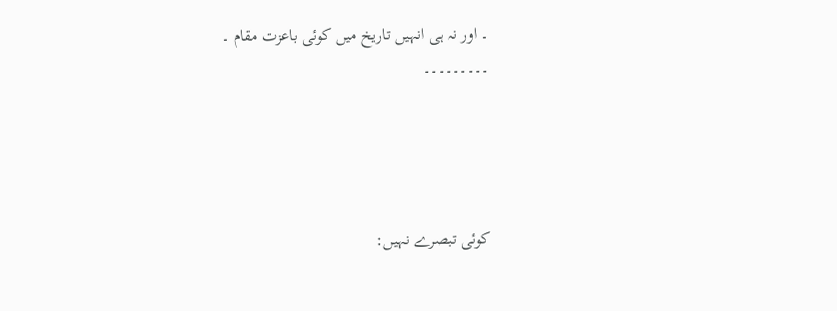۔ اور نہ ہی انہیں تاریخ میں کوئی باعزت مقام ۔
۔۔۔۔۔۔۔۔۔




کوئی تبصرے نہیں: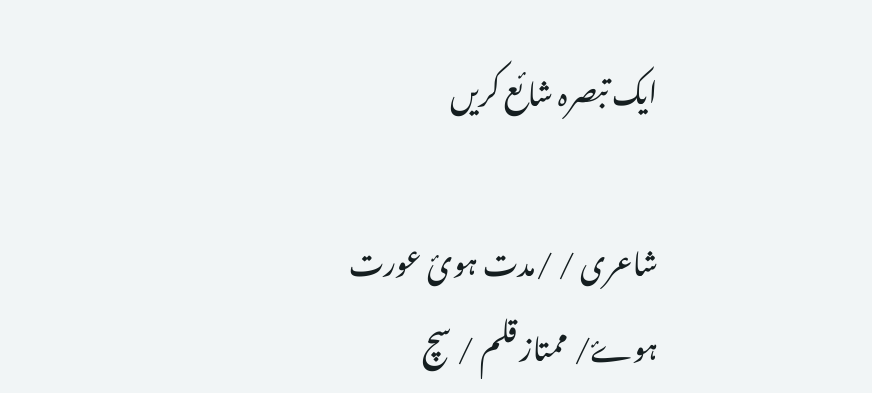ایک تبصرہ شائع کریں

شاعری / /مدت ہوئ عورت ہوۓ/ ممتاز قلم / سچ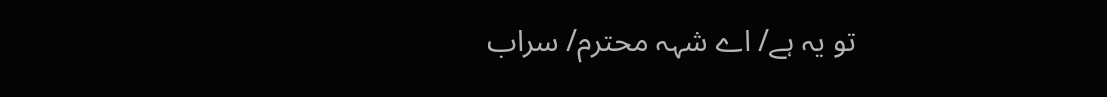تو یہ ہے/ اے شہہ محترم/ سراب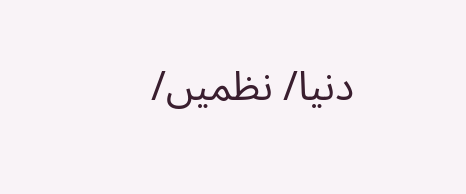دنیا/ نظمیں/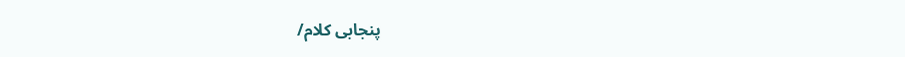پنجابی کلام/